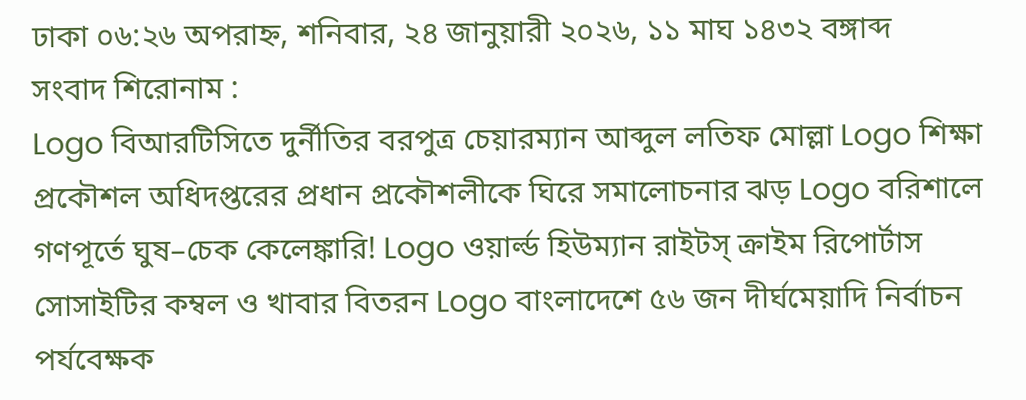ঢাকা ০৬:২৬ অপরাহ্ন, শনিবার, ২৪ জানুয়ারী ২০২৬, ১১ মাঘ ১৪৩২ বঙ্গাব্দ
সংবাদ শিরোনাম :
Logo বিআরটিসিতে দুর্নীতির বরপুত্র চেয়ারম্যান আব্দুল লতিফ মোল্লা Logo শিক্ষা প্রকৌশল অধিদপ্তরের প্রধান প্রকৌশলীকে ঘিরে সমালোচনার ঝড় Logo বরিশালে গণপূর্তে ঘুষ–চেক কেলেঙ্কারি! Logo ওয়ার্ল্ড হিউম্যান রাইটস্ ক্রাইম রিপোর্টাস সোসাইটির কম্বল ও খাবার বিতরন Logo বাংলাদেশে ৫৬ জন দীর্ঘমেয়াদি নির্বাচন পর্যবেক্ষক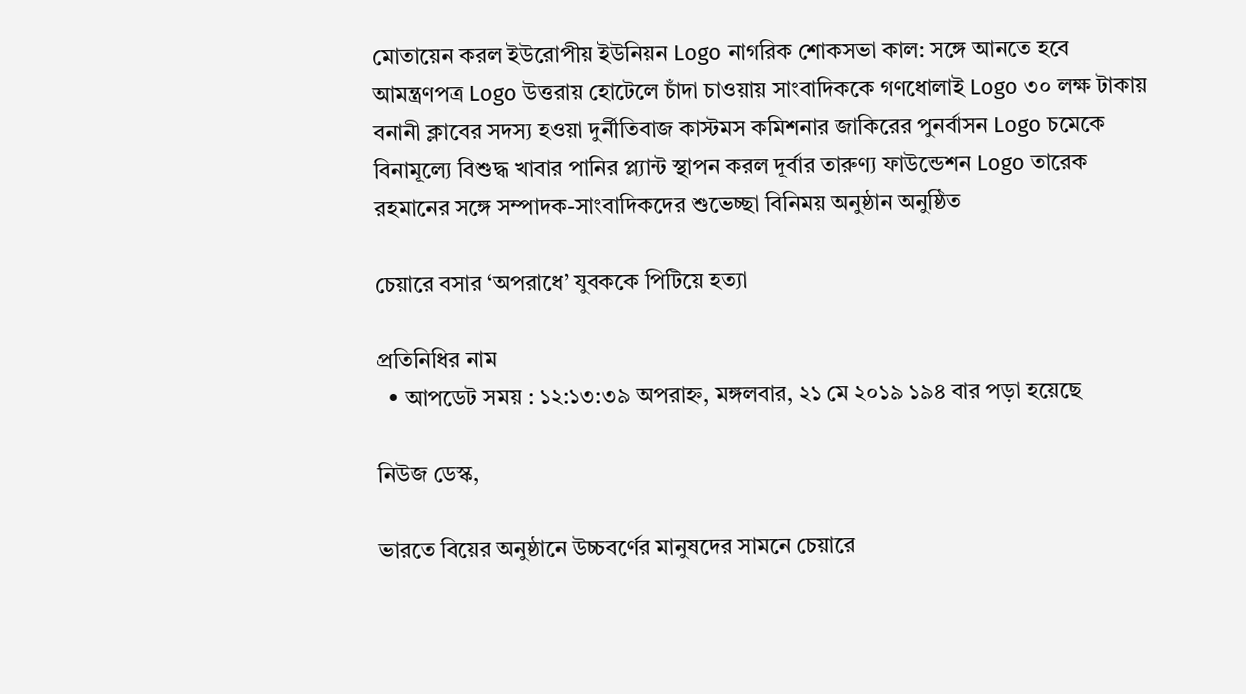মোতায়েন করল ইউরোপীয় ইউনিয়ন Logo নাগরিক শোকসভা কাল: সঙ্গে আনতে হবে আমন্ত্রণপত্র Logo উত্তরায় হোটেলে চাঁদা চাওয়ায় সাংবাদিককে গণধোলাই Logo ৩০ লক্ষ টাকায় বনানী ক্লাবের সদস্য হওয়া দুর্নীতিবাজ কাস্টমস কমিশনার জাকিরের পুনর্বাসন Logo চমেকে বিনামূল্যে বিশুদ্ধ খাবার পানির প্ল্যান্ট স্থাপন করল দূর্বার তারুণ্য ফাউন্ডেশন Logo তারেক রহমানের সঙ্গে সম্পাদক-সাংবাদিকদের শুভেচ্ছা বিনিময় অনুষ্ঠান অনুষ্ঠিত

চেয়ারে বসার ‘অপরাধে’ যুবককে পিটিয়ে হত্যা

প্রতিনিধির নাম
  • আপডেট সময় : ১২:১৩:৩৯ অপরাহ্ন, মঙ্গলবার, ২১ মে ২০১৯ ১৯৪ বার পড়া হয়েছে

নিউজ ডেস্ক,

ভারতে বিয়ের অনুষ্ঠানে উচ্চবর্ণের মানুষদের সামনে চেয়ারে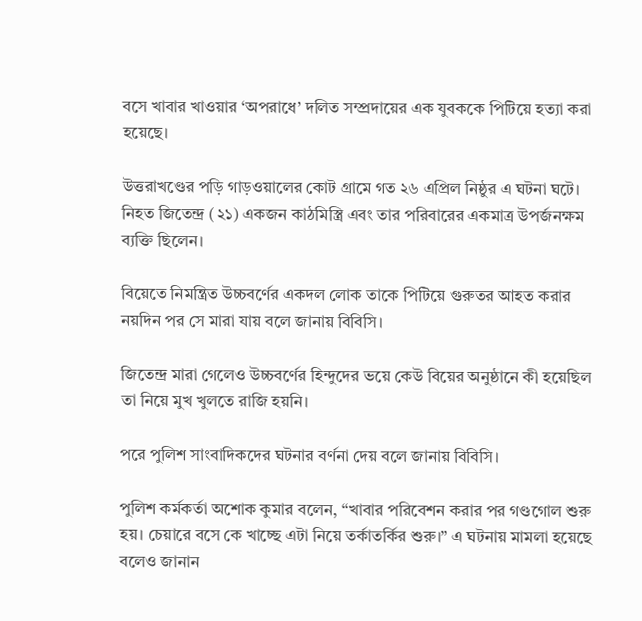বসে খাবার খাওয়ার ‘অপরাধে’ দলিত সম্প্রদায়ের এক যুবককে পিটিয়ে হত্যা করা হয়েছে।

উত্তরাখণ্ডের পড়ি গাড়ওয়ালের কোট গ্রামে গত ২৬ এপ্রিল নিষ্ঠুর এ ঘটনা ঘটে। নিহত জিতেন্দ্র (২১) একজন কাঠমিস্ত্রি এবং তার পরিবারের একমাত্র উপর্জনক্ষম ব্যক্তি ছিলেন।

বিয়েতে নিমন্ত্রিত উচ্চবর্ণের একদল লোক তাকে পিটিয়ে গুরুতর আহত করার নয়দিন পর সে মারা যায় বলে জানায় বিবিসি।

জিতেন্দ্র মারা গেলেও উচ্চবর্ণের হিন্দুদের ভয়ে কেউ বিয়ের অনুষ্ঠানে কী হয়েছিল তা নিয়ে মুখ খুলতে রাজি হয়নি।

পরে পুলিশ সাংবাদিকদের ঘটনার বর্ণনা দেয় বলে জানায় বিবিসি।

পুলিশ কর্মকর্তা অশোক কুমার বলেন, “খাবার পরিবেশন করার পর গণ্ডগোল শুরু হয়। চেয়ারে বসে কে খাচ্ছে এটা নিয়ে তর্কাতর্কির শুরু।” এ ঘটনায় মামলা হয়েছে বলেও জানান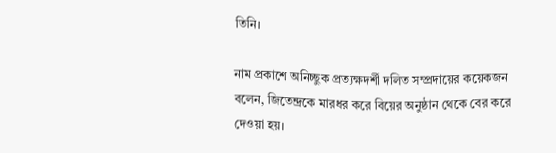তিনি।

নাম প্রকাশে অনিচ্ছুক প্রত্যক্ষদর্শী দলিত সম্প্রদায়ের কয়েকজন বলেন, জিতেন্দ্রকে মারধর করে বিয়ের অনুষ্ঠান থেকে বের করে দেওয়া হয়।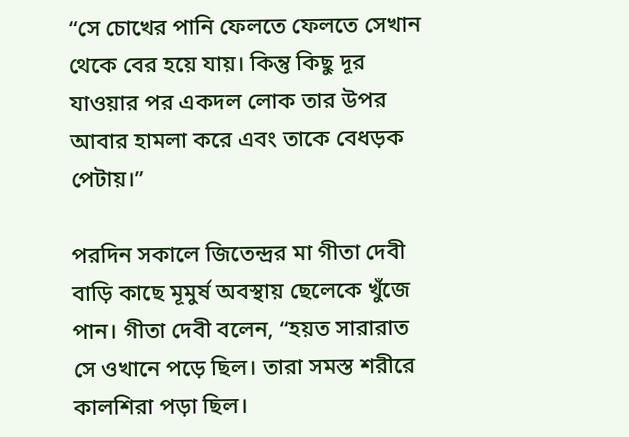“সে চোখের পানি ফেলতে ফেলতে সেখান থেকে বের হয়ে যায়। কিন্তু কিছু দূর যাওয়ার পর একদল লোক তার উপর আবার হামলা করে এবং তাকে বেধড়ক পেটায়।”

পরদিন সকালে জিতেন্দ্রর মা গীতা দেবী বাড়ি কাছে মূমুর্ষ অবস্থায় ছেলেকে খুঁজে পান। গীতা দেবী বলেন, “হয়ত সারারাত সে ওখানে পড়ে ছিল। তারা সমস্ত শরীরে কালশিরা পড়া ছিল।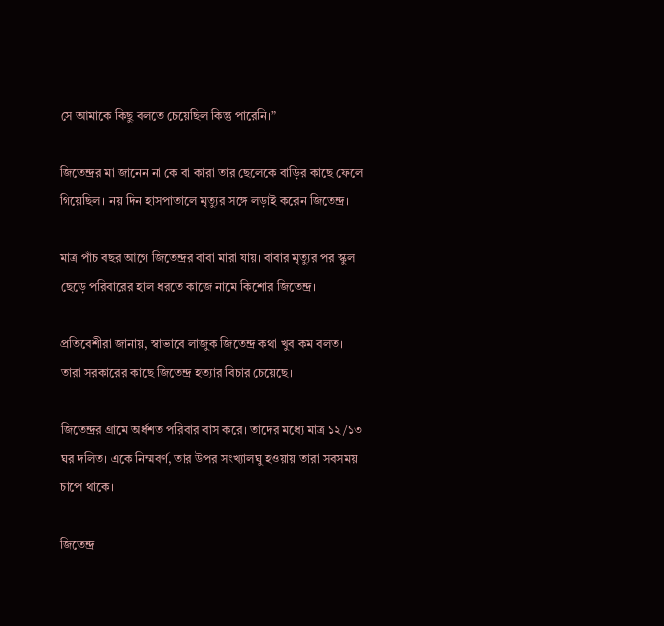সে আমাকে কিছু বলতে চেয়েছিল কিন্তু পারেনি।”

জিতেন্দ্রর মা জানেন না কে বা কারা তার ছেলেকে বাড়ির কাছে ফেলে গিয়েছিল। নয় দিন হাসপাতালে মৃত্যুর সঙ্গে লড়াই করেন জিতেন্দ্র।

মাত্র পাঁচ বছর আগে জিতেন্দ্রর বাবা মারা যায়। বাবার মৃত্যুর পর স্কুল ছেড়ে পরিবারের হাল ধরতে কাজে নামে কিশোর জিতেন্দ্র।

প্রতিবেশীরা জানায়, স্বাভাবে লাজুক জিতেন্দ্র কথা খুব কম বলত। তারা সরকারের কাছে জিতেন্দ্র হত্যার বিচার চেয়েছে।

জিতেন্দ্রর গ্রামে অর্ধশত পরিবার বাস করে। তাদের মধ্যে মাত্র ১২/১৩ ঘর দলিত। একে নিম্মবর্ণ, তার উপর সংখ্যালঘু হওয়ায় তারা সবসময় চাপে থাকে।

জিতেন্দ্র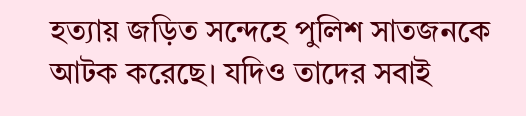হত্যায় জড়িত সন্দেহে পুলিশ সাতজনকে আটক করেছে। যদিও তাদের সবাই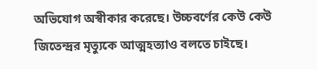অভিযোগ অস্বীকার করেছে। উচ্চবর্ণের কেউ কেউ জিতেন্দ্রর মৃত্যুকে আত্মহত্যাও বলতে চাইছে।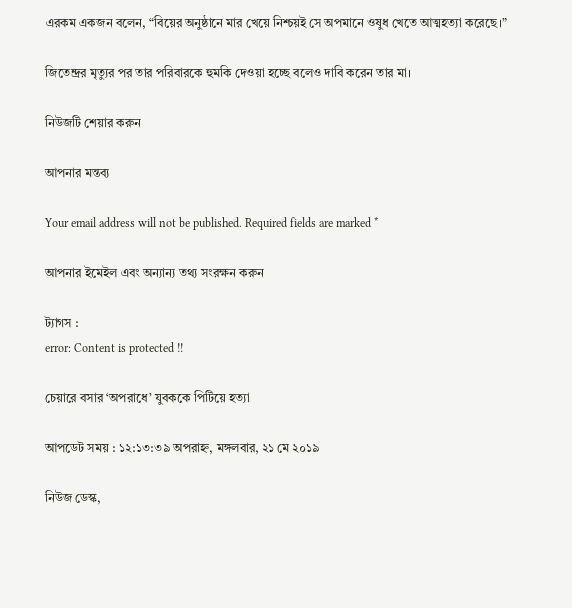এরকম একজন বলেন, “বিয়ের অনুষ্ঠানে মার খেয়ে নিশ্চয়ই সে অপমানে ওষুধ খেতে আত্মহত্যা করেছে।”

জিতেন্দ্রর মৃত্যুর পর তার পরিবারকে হুমকি দেওয়া হচ্ছে বলেও দাবি করেন তার মা।

নিউজটি শেয়ার করুন

আপনার মন্তব্য

Your email address will not be published. Required fields are marked *

আপনার ইমেইল এবং অন্যান্য তথ্য সংরক্ষন করুন

ট্যাগস :
error: Content is protected !!

চেয়ারে বসার ‘অপরাধে’ যুবককে পিটিয়ে হত্যা

আপডেট সময় : ১২:১৩:৩৯ অপরাহ্ন, মঙ্গলবার, ২১ মে ২০১৯

নিউজ ডেস্ক,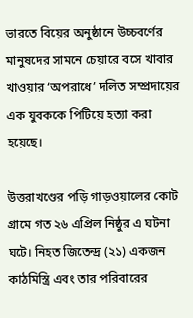ভারতে বিয়ের অনুষ্ঠানে উচ্চবর্ণের মানুষদের সামনে চেয়ারে বসে খাবার খাওয়ার ‘অপরাধে’ দলিত সম্প্রদায়ের এক যুবককে পিটিয়ে হত্যা করা হয়েছে।

উত্তরাখণ্ডের পড়ি গাড়ওয়ালের কোট গ্রামে গত ২৬ এপ্রিল নিষ্ঠুর এ ঘটনা ঘটে। নিহত জিতেন্দ্র (২১) একজন কাঠমিস্ত্রি এবং তার পরিবারের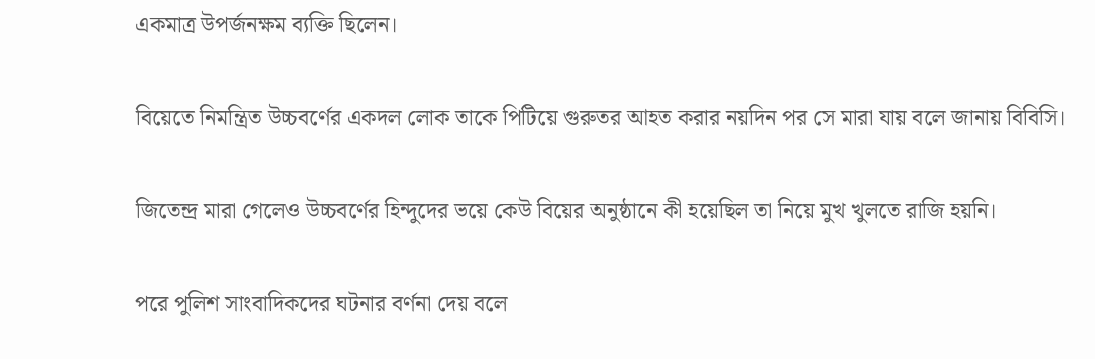একমাত্র উপর্জনক্ষম ব্যক্তি ছিলেন।

বিয়েতে নিমন্ত্রিত উচ্চবর্ণের একদল লোক তাকে পিটিয়ে গুরুতর আহত করার নয়দিন পর সে মারা যায় বলে জানায় বিবিসি।

জিতেন্দ্র মারা গেলেও উচ্চবর্ণের হিন্দুদের ভয়ে কেউ বিয়ের অনুষ্ঠানে কী হয়েছিল তা নিয়ে মুখ খুলতে রাজি হয়নি।

পরে পুলিশ সাংবাদিকদের ঘটনার বর্ণনা দেয় বলে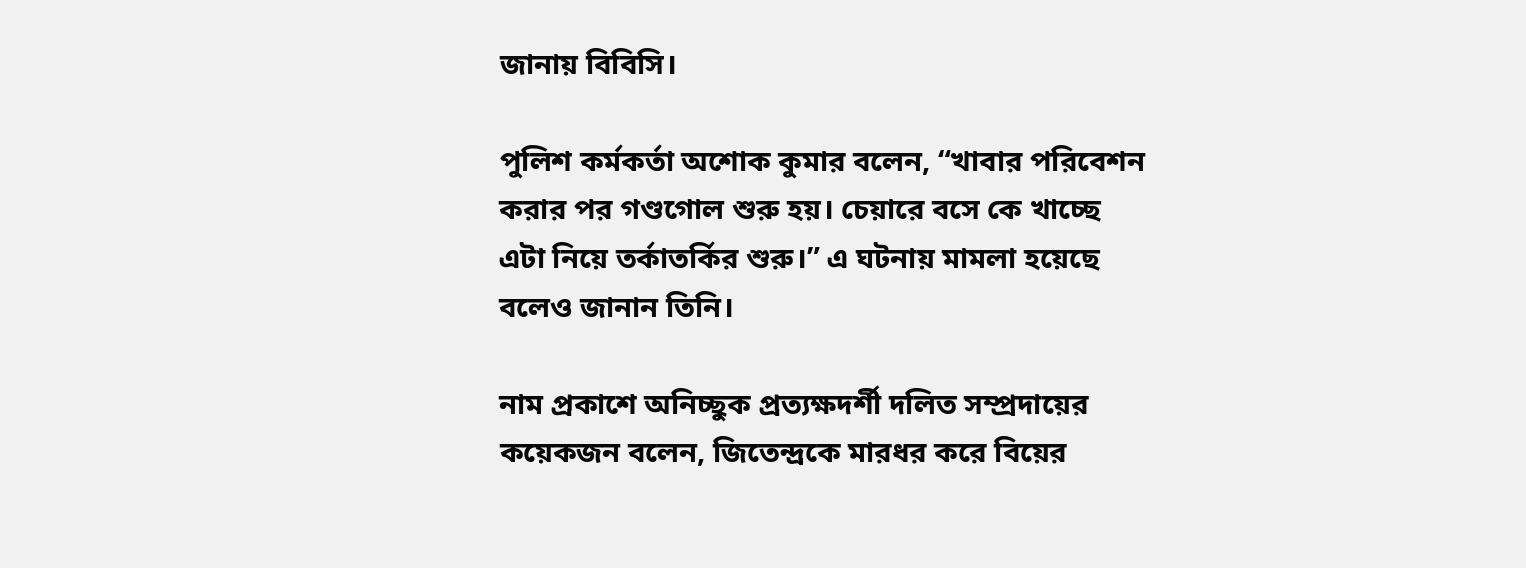জানায় বিবিসি।

পুলিশ কর্মকর্তা অশোক কুমার বলেন, “খাবার পরিবেশন করার পর গণ্ডগোল শুরু হয়। চেয়ারে বসে কে খাচ্ছে এটা নিয়ে তর্কাতর্কির শুরু।” এ ঘটনায় মামলা হয়েছে বলেও জানান তিনি।

নাম প্রকাশে অনিচ্ছুক প্রত্যক্ষদর্শী দলিত সম্প্রদায়ের কয়েকজন বলেন, জিতেন্দ্রকে মারধর করে বিয়ের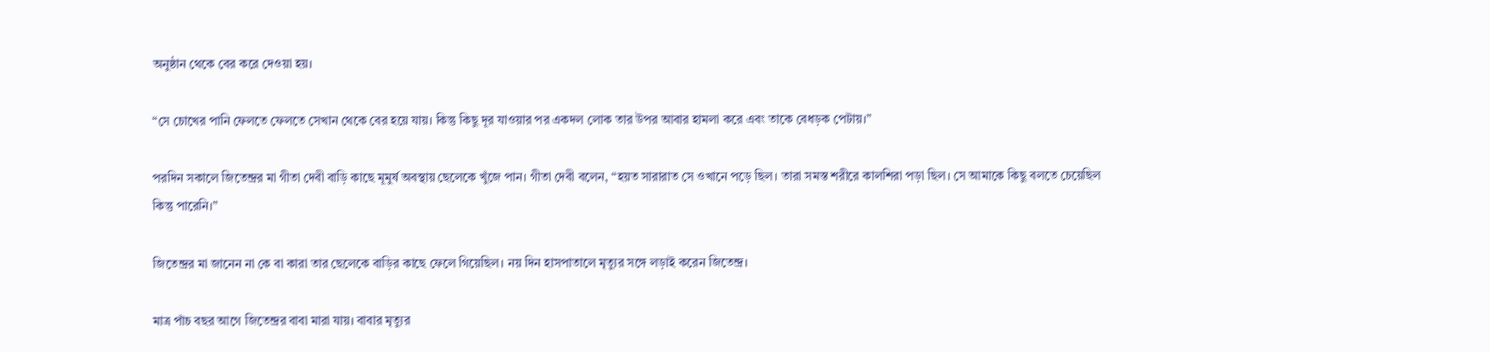অনুষ্ঠান থেকে বের করে দেওয়া হয়।

“সে চোখের পানি ফেলতে ফেলতে সেখান থেকে বের হয়ে যায়। কিন্তু কিছু দূর যাওয়ার পর একদল লোক তার উপর আবার হামলা করে এবং তাকে বেধড়ক পেটায়।”

পরদিন সকালে জিতেন্দ্রর মা গীতা দেবী বাড়ি কাছে মূমুর্ষ অবস্থায় ছেলেকে খুঁজে পান। গীতা দেবী বলেন, “হয়ত সারারাত সে ওখানে পড়ে ছিল। তারা সমস্ত শরীরে কালশিরা পড়া ছিল। সে আমাকে কিছু বলতে চেয়েছিল কিন্তু পারেনি।”

জিতেন্দ্রর মা জানেন না কে বা কারা তার ছেলেকে বাড়ির কাছে ফেলে গিয়েছিল। নয় দিন হাসপাতালে মৃত্যুর সঙ্গে লড়াই করেন জিতেন্দ্র।

মাত্র পাঁচ বছর আগে জিতেন্দ্রর বাবা মারা যায়। বাবার মৃত্যুর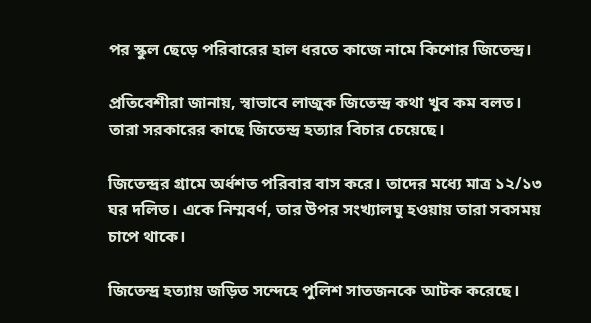পর স্কুল ছেড়ে পরিবারের হাল ধরতে কাজে নামে কিশোর জিতেন্দ্র।

প্রতিবেশীরা জানায়, স্বাভাবে লাজুক জিতেন্দ্র কথা খুব কম বলত। তারা সরকারের কাছে জিতেন্দ্র হত্যার বিচার চেয়েছে।

জিতেন্দ্রর গ্রামে অর্ধশত পরিবার বাস করে। তাদের মধ্যে মাত্র ১২/১৩ ঘর দলিত। একে নিম্মবর্ণ, তার উপর সংখ্যালঘু হওয়ায় তারা সবসময় চাপে থাকে।

জিতেন্দ্র হত্যায় জড়িত সন্দেহে পুলিশ সাতজনকে আটক করেছে।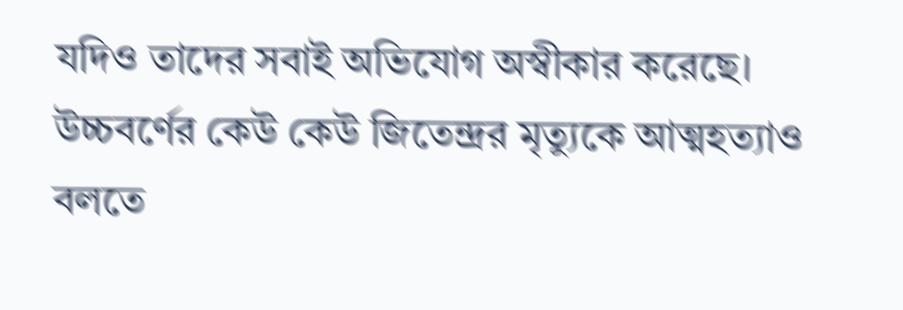যদিও তাদের সবাই অভিযোগ অস্বীকার করেছে। উচ্চবর্ণের কেউ কেউ জিতেন্দ্রর মৃত্যুকে আত্মহত্যাও বলতে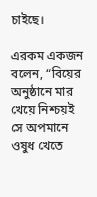চাইছে।

এরকম একজন বলেন, “বিয়ের অনুষ্ঠানে মার খেয়ে নিশ্চয়ই সে অপমানে ওষুধ খেতে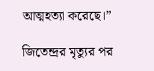আত্মহত্যা করেছে।”

জিতেন্দ্রর মৃত্যুর পর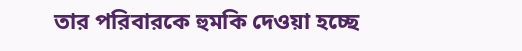তার পরিবারকে হুমকি দেওয়া হচ্ছে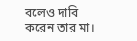বলেও দাবি করেন তার মা।